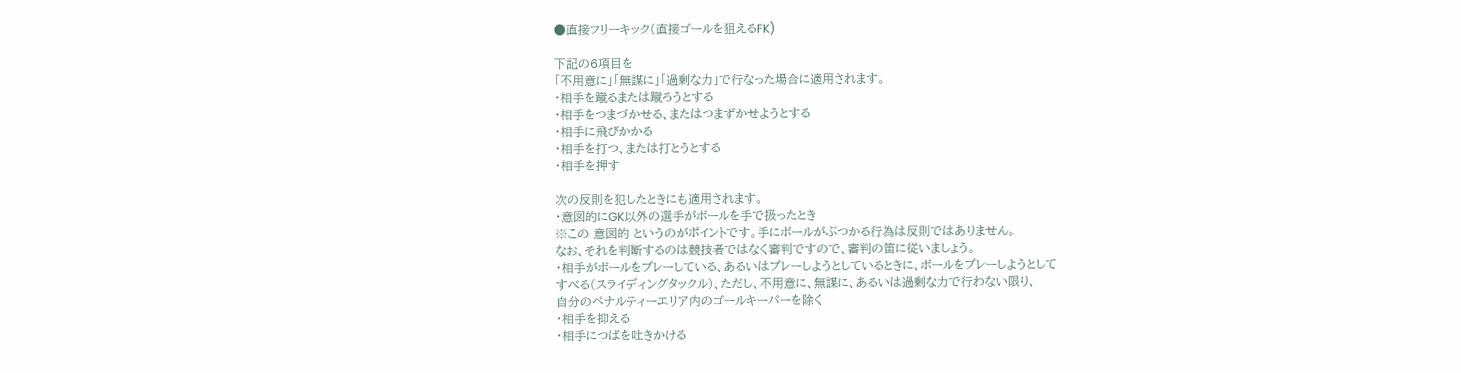●直接フリーキック(直接ゴールを狙えるFK)

下記の6項目を
「不用意に」「無謀に」「過剰な力」で行なった場合に適用されます。
・相手を蹴るまたは蹴ろうとする
・相手をつまづかせる、またはつまずかせようとする
・相手に飛びかかる
・相手を打つ、または打とうとする
・相手を押す

次の反則を犯したときにも適用されます。
・意図的にGK以外の選手がボールを手で扱ったとき
※この 意図的 というのがポイントです。手にボールがぶつかる行為は反則ではありません。
なお、それを判断するのは競技者ではなく審判ですので、審判の笛に従いましょう。
・相手がボールをプレーしている、あるいはプレーしようとしているときに、ボールをプレーしようとして
すべる(スライディングタックル)、ただし、不用意に、無謀に、あるいは過剰な力で行わない限り、
自分のペナルティーエリア内のゴールキーパーを除く
・相手を抑える
・相手につばを吐きかける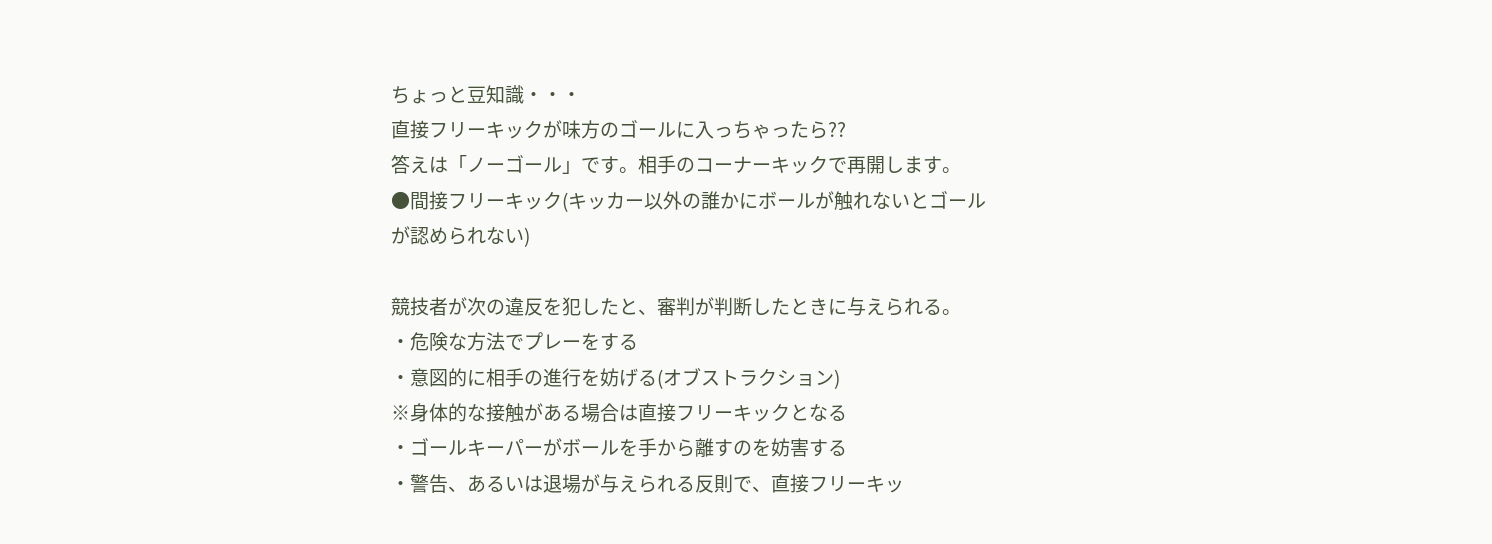ちょっと豆知識・・・
直接フリーキックが味方のゴールに入っちゃったら??
答えは「ノーゴール」です。相手のコーナーキックで再開します。
●間接フリーキック(キッカー以外の誰かにボールが触れないとゴールが認められない)

競技者が次の違反を犯したと、審判が判断したときに与えられる。
・危険な方法でプレーをする
・意図的に相手の進行を妨げる(オブストラクション)
※身体的な接触がある場合は直接フリーキックとなる
・ゴールキーパーがボールを手から離すのを妨害する
・警告、あるいは退場が与えられる反則で、直接フリーキッ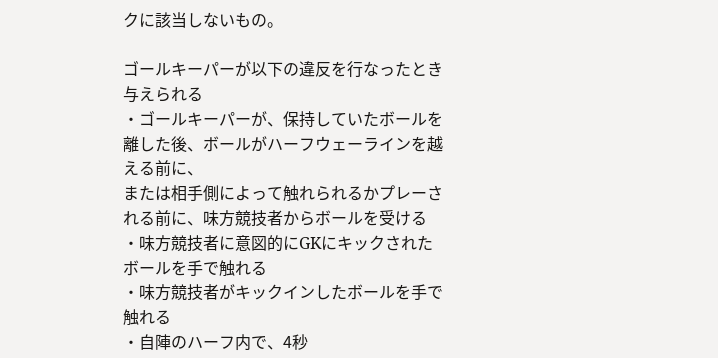クに該当しないもの。

ゴールキーパーが以下の違反を行なったとき与えられる
・ゴールキーパーが、保持していたボールを離した後、ボールがハーフウェーラインを越える前に、
または相手側によって触れられるかプレーされる前に、味方競技者からボールを受ける
・味方競技者に意図的にGKにキックされたボールを手で触れる
・味方競技者がキックインしたボールを手で触れる
・自陣のハーフ内で、4秒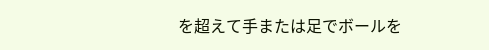を超えて手または足でボールを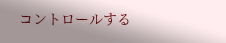コントロールする